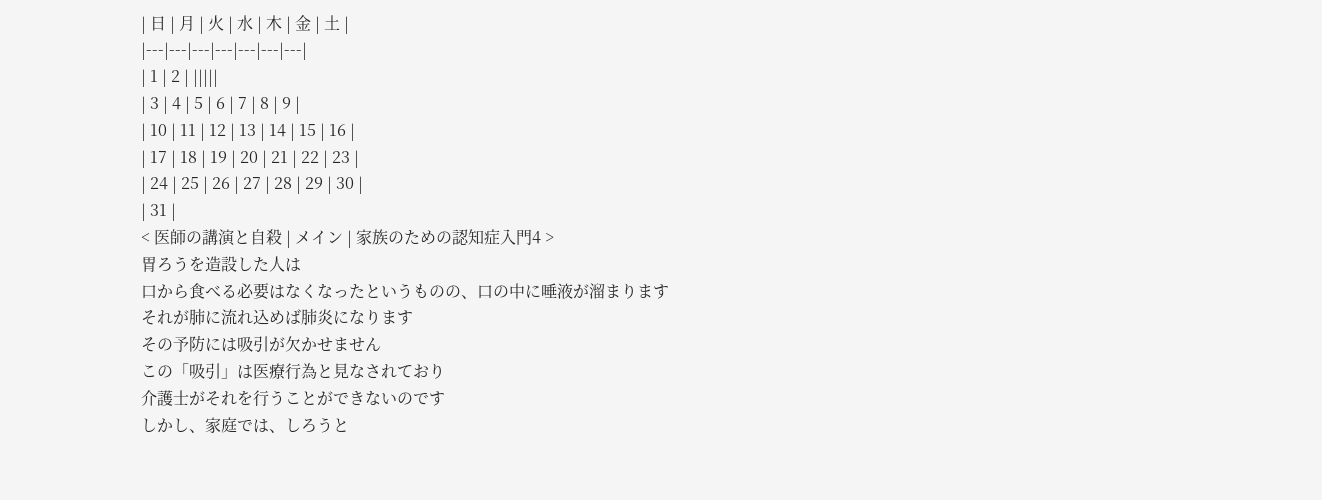| 日 | 月 | 火 | 水 | 木 | 金 | 土 |
|---|---|---|---|---|---|---|
| 1 | 2 | |||||
| 3 | 4 | 5 | 6 | 7 | 8 | 9 |
| 10 | 11 | 12 | 13 | 14 | 15 | 16 |
| 17 | 18 | 19 | 20 | 21 | 22 | 23 |
| 24 | 25 | 26 | 27 | 28 | 29 | 30 |
| 31 |
< 医師の講演と自殺 | メイン | 家族のための認知症入門4 >
胃ろうを造設した人は
口から食べる必要はなくなったというものの、口の中に唾液が溜まります
それが肺に流れ込めば肺炎になります
その予防には吸引が欠かせません
この「吸引」は医療行為と見なされており
介護士がそれを行うことができないのです
しかし、家庭では、しろうと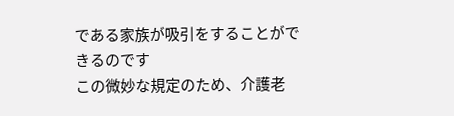である家族が吸引をすることができるのです
この微妙な規定のため、介護老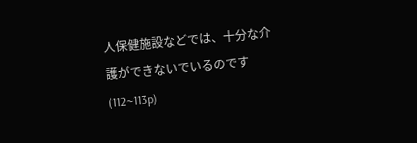人保健施設などでは、十分な介護ができないでいるのです(112~113p)